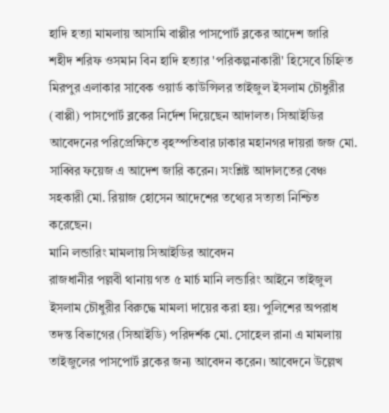হাদি হত্যা মামলায় আসামি বাপ্পীর পাসপোর্ট ব্লকের আদেশ জারি
শহীদ শরিফ ওসমান বিন হাদি হত্যার 'পরিকল্পনাকারী' হিসেবে চিহ্নিত মিরপুর এলাকার সাবেক ওয়ার্ড কাউন্সিলর তাইজুল ইসলাম চৌধুরীর (বাপ্পী) পাসপোর্ট ব্লকের নির্দেশ দিয়েছেন আদালত। সিআইডির আবেদনের পরিপ্রেক্ষিতে বৃহস্পতিবার ঢাকার মহানগর দায়রা জজ মো. সাব্বির ফয়েজ এ আদেশ জারি করেন। সংশ্লিষ্ট আদালতের বেঞ্চ সহকারী মো. রিয়াজ হোসেন আদেশের তথ্যের সত্যতা নিশ্চিত করেছেন।
মানি লন্ডারিং মামলায় সিআইডির আবেদন
রাজধানীর পল্লবী থানায় গত ৫ মার্চ মানি লন্ডারিং আইনে তাইজুল ইসলাম চৌধুরীর বিরুদ্ধে মামলা দায়ের করা হয়। পুলিশের অপরাধ তদন্ত বিভাগের (সিআইডি) পরিদর্শক মো. সোহেল রানা এ মামলায় তাইজুলের পাসপোর্ট ব্লকের জন্য আবেদন করেন। আবেদনে উল্লেখ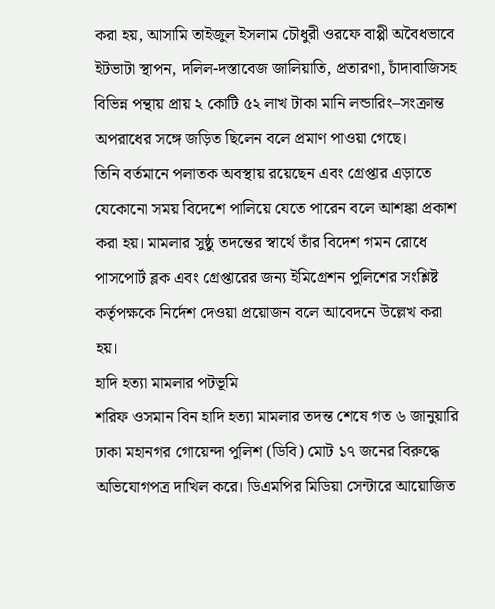করা হয়, আসামি তাইজুল ইসলাম চৌধুরী ওরফে বাপ্পী অবৈধভাবে ইটভাটা স্থাপন, দলিল-দস্তাবেজ জালিয়াতি, প্রতারণা, চাঁদাবাজিসহ বিভিন্ন পন্থায় প্রায় ২ কোটি ৫২ লাখ টাকা মানি লন্ডারিং–সংক্রান্ত অপরাধের সঙ্গে জড়িত ছিলেন বলে প্রমাণ পাওয়া গেছে।
তিনি বর্তমানে পলাতক অবস্থায় রয়েছেন এবং গ্রেপ্তার এড়াতে যেকোনো সময় বিদেশে পালিয়ে যেতে পারেন বলে আশঙ্কা প্রকাশ করা হয়। মামলার সুষ্ঠু তদন্তের স্বার্থে তাঁর বিদেশ গমন রোধে পাসপোর্ট ব্লক এবং গ্রেপ্তারের জন্য ইমিগ্রেশন পুলিশের সংশ্লিষ্ট কর্তৃপক্ষকে নির্দেশ দেওয়া প্রয়োজন বলে আবেদনে উল্লেখ করা হয়।
হাদি হত্যা মামলার পটভূমি
শরিফ ওসমান বিন হাদি হত্যা মামলার তদন্ত শেষে গত ৬ জানুয়ারি ঢাকা মহানগর গোয়েন্দা পুলিশ (ডিবি) মোট ১৭ জনের বিরুদ্ধে অভিযোগপত্র দাখিল করে। ডিএমপির মিডিয়া সেন্টারে আয়োজিত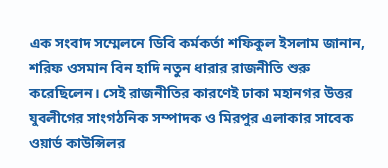এক সংবাদ সম্মেলনে ডিবি কর্মকর্তা শফিকুল ইসলাম জানান, শরিফ ওসমান বিন হাদি নতুন ধারার রাজনীতি শুরু করেছিলেন। সেই রাজনীতির কারণেই ঢাকা মহানগর উত্তর যুবলীগের সাংগঠনিক সম্পাদক ও মিরপুর এলাকার সাবেক ওয়ার্ড কাউন্সিলর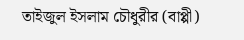তাইজুল ইসলাম চৌধুরীর (বাপ্পী)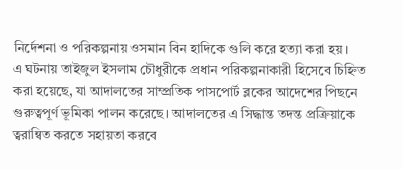নির্দেশনা ও পরিকল্পনায় ওসমান বিন হাদিকে গুলি করে হত্যা করা হয়।
এ ঘটনায় তাইজুল ইসলাম চৌধুরীকে প্রধান পরিকল্পনাকারী হিসেবে চিহ্নিত করা হয়েছে, যা আদালতের সাম্প্রতিক পাসপোর্ট ব্লকের আদেশের পিছনে গুরুত্বপূর্ণ ভূমিকা পালন করেছে। আদালতের এ সিদ্ধান্ত তদন্ত প্রক্রিয়াকে ত্বরান্বিত করতে সহায়তা করবে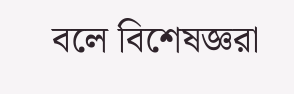বলে বিশেষজ্ঞরা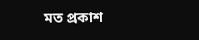মত প্রকাশ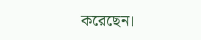করেছেন।